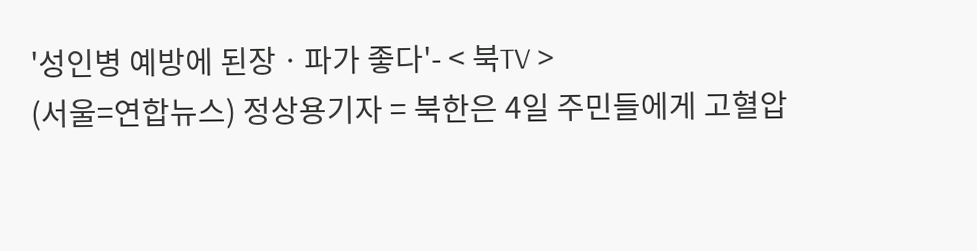'성인병 예방에 된장ㆍ파가 좋다'- < 북TV >
(서울=연합뉴스) 정상용기자 = 북한은 4일 주민들에게 고혈압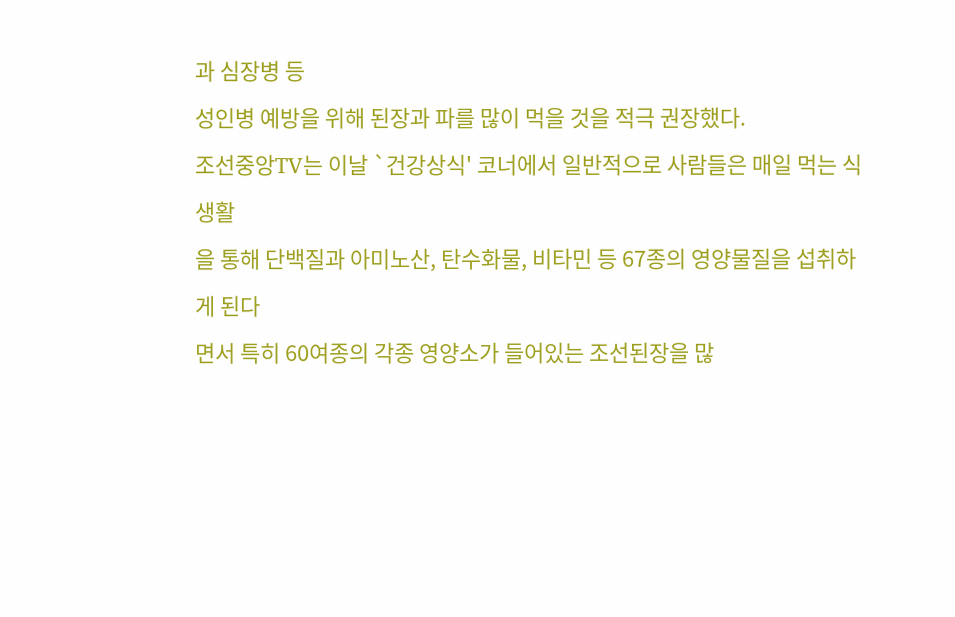과 심장병 등
성인병 예방을 위해 된장과 파를 많이 먹을 것을 적극 권장했다.
조선중앙TV는 이날 `건강상식' 코너에서 일반적으로 사람들은 매일 먹는 식생활
을 통해 단백질과 아미노산, 탄수화물, 비타민 등 67종의 영양물질을 섭취하게 된다
면서 특히 60여종의 각종 영양소가 들어있는 조선된장을 많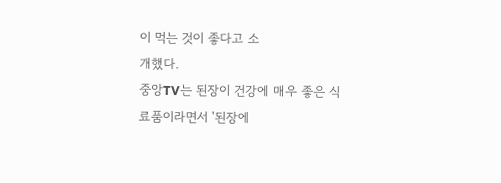이 먹는 것이 좋다고 소
개했다.
중앙TV는 된장이 건강에 매우 좋은 식료품이라면서 '된장에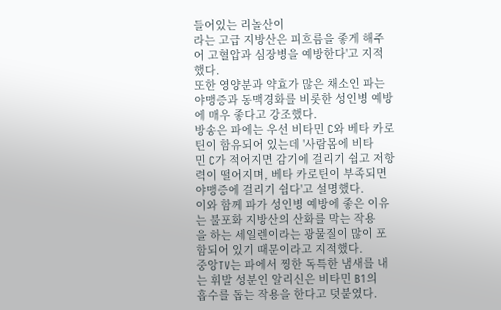들어있는 리놀산이
라는 고급 지방산은 피흐름을 좋게 해주어 고혈압과 심장병을 예방한다'고 지적했다.
또한 영양분과 약효가 많은 채소인 파는 야맹증과 동맥경화를 비롯한 성인병 예방
에 매우 좋다고 강조했다.
방송은 파에는 우선 비타민 C와 베타 카로틴이 함유되어 있는데 '사람몸에 비타
민 C가 적어지면 감기에 걸리기 쉽고 저항력이 떨어지며, 베타 카로틴이 부족되면
야맹증에 걸리기 쉽다'고 설명했다.
이와 함께 파가 성인병 예방에 좋은 이유는 불포화 지방산의 산화를 막는 작용
을 하는 세일렌이라는 광물질이 많이 포함되어 있기 때문이라고 지적했다.
중앙TV는 파에서 찡한 독특한 냄새를 내는 휘발 성분인 알리신은 비타민 B1의
흡수를 돕는 작용을 한다고 덧붙였다.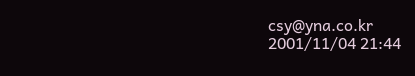csy@yna.co.kr
2001/11/04 21:44